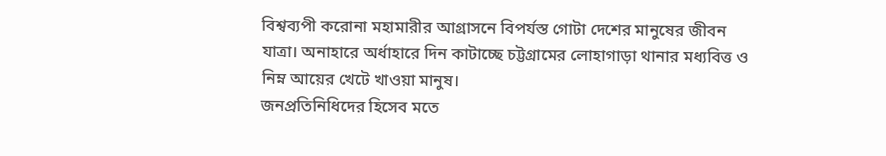বিশ্বব্যপী করোনা মহামারীর আগ্রাসনে বিপর্যস্ত গোটা দেশের মানুষের জীবন যাত্রা। অনাহারে অর্ধাহারে দিন কাটাচ্ছে চট্টগ্রামের লোহাগাড়া থানার মধ্যবিত্ত ও নিম্ন আয়ের খেটে খাওয়া মানুষ।
জনপ্রতিনিধিদের হিসেব মতে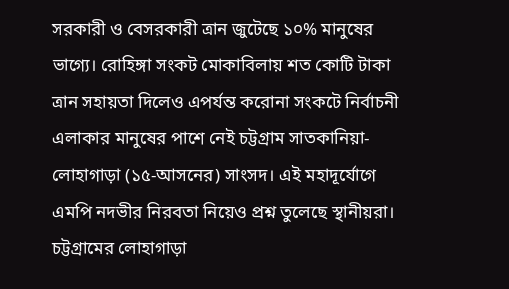সরকারী ও বেসরকারী ত্রান জুটেছে ১০% মানুষের ভাগ্যে। রোহিঙ্গা সংকট মোকাবিলায় শত কোটি টাকা ত্রান সহায়তা দিলেও এপর্যন্ত করোনা সংকটে নির্বাচনী এলাকার মানুষের পাশে নেই চট্টগ্রাম সাতকানিয়া-লোহাগাড়া (১৫-আসনের) সাংসদ। এই মহাদূর্যোগে এমপি নদভীর নিরবতা নিয়েও প্রশ্ন তুলেছে স্থানীয়রা।
চট্টগ্রামের লোহাগাড়া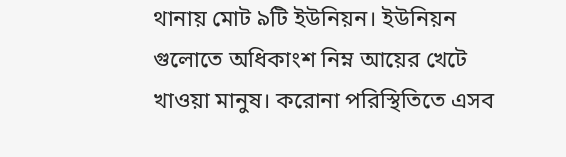থানায় মোট ৯টি ইউনিয়ন। ইউনিয়ন গুলোতে অধিকাংশ নিম্ন আয়ের খেটে খাওয়া মানুষ। করোনা পরিস্থিতিতে এসব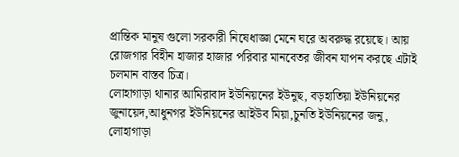প্রান্তিক মানুষ গুলো সরকারী নিষেধাজ্ঞা মেনে ঘরে অবরুদ্ধ রয়েছে। আয় রোজগার বিহীন হাজার হাজার পরিবার মানবেতর জীবন যাপন করছে এটাই চলমান বাস্তব চিত্র।
লোহাগাড়া থানার আমিরাবাদ ইউনিয়নের ইউনুছ, বড়হাতিয়া ইউনিয়নের জুনায়েদ,আধুনগর ইউনিয়নের আইউব মিয়া,চুনতি ইউনিয়নের জনু, লোহাগাড়া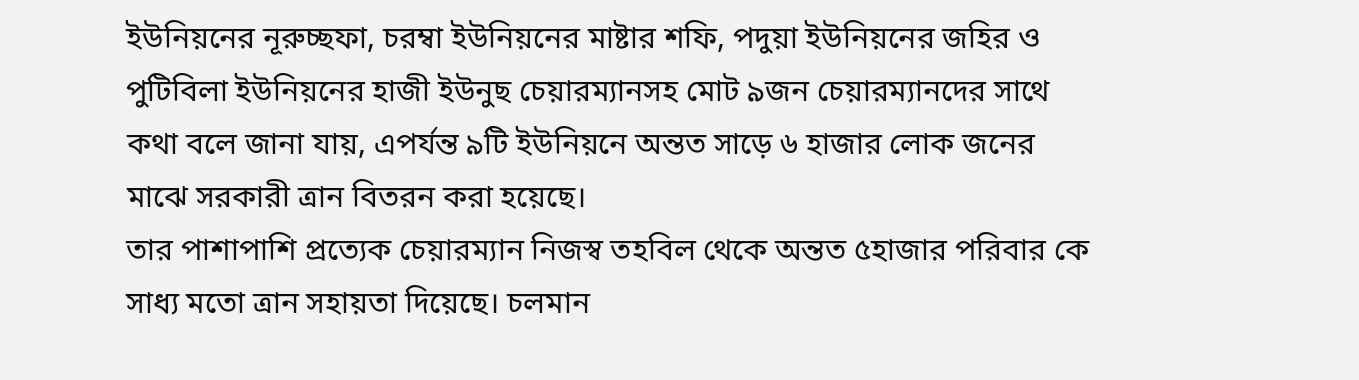ইউনিয়নের নূরুচ্ছফা, চরম্বা ইউনিয়নের মাষ্টার শফি, পদুয়া ইউনিয়নের জহির ও পুটিবিলা ইউনিয়নের হাজী ইউনুছ চেয়ারম্যানসহ মোট ৯জন চেয়ারম্যানদের সাথে কথা বলে জানা যায়, এপর্যন্ত ৯টি ইউনিয়নে অন্তত সাড়ে ৬ হাজার লোক জনের মাঝে সরকারী ত্রান বিতরন করা হয়েছে।
তার পাশাপাশি প্রত্যেক চেয়ারম্যান নিজস্ব তহবিল থেকে অন্তত ৫হাজার পরিবার কে সাধ্য মতো ত্রান সহায়তা দিয়েছে। চলমান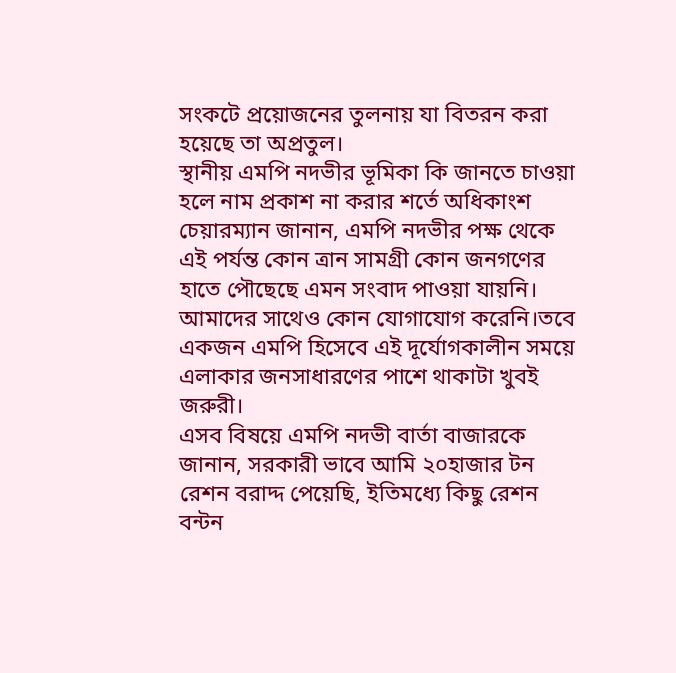সংকটে প্রয়োজনের তুলনায় যা বিতরন করা হয়েছে তা অপ্রতুল।
স্থানীয় এমপি নদভীর ভূমিকা কি জানতে চাওয়া হলে নাম প্রকাশ না করার শর্তে অধিকাংশ চেয়ারম্যান জানান, এমপি নদভীর পক্ষ থেকে এই পর্যন্ত কোন ত্রান সামগ্রী কোন জনগণের হাতে পৌছেছে এমন সংবাদ পাওয়া যায়নি। আমাদের সাথেও কোন যোগাযোগ করেনি।তবে একজন এমপি হিসেবে এই দূর্যোগকালীন সময়ে এলাকার জনসাধারণের পাশে থাকাটা খুবই জরুরী।
এসব বিষয়ে এমপি নদভী বার্তা বাজারকে জানান, সরকারী ভাবে আমি ২০হাজার টন রেশন বরাদ্দ পেয়েছি, ইতিমধ্যে কিছু রেশন বন্টন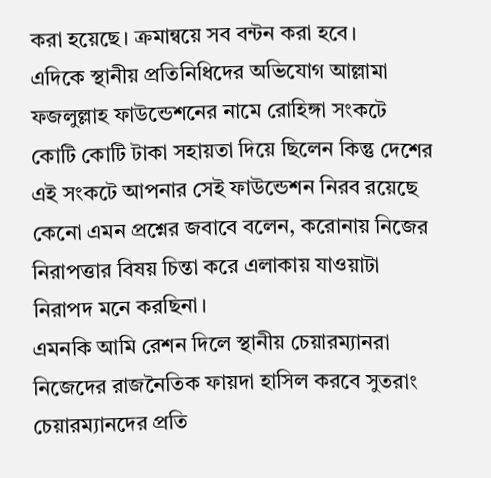করা হয়েছে। ক্রমান্বয়ে সব বন্টন করা হবে।
এদিকে স্থানীয় প্রতিনিধিদের অভিযোগ আল্লামা ফজলুল্লাহ ফাউন্ডেশনের নামে রোহিঙ্গা সংকটে কোটি কোটি টাকা সহায়তা দিয়ে ছিলেন কিন্তু দেশের এই সংকটে আপনার সেই ফাউন্ডেশন নিরব রয়েছে কেনো এমন প্রশ্নের জবাবে বলেন, করোনায় নিজের নিরাপত্তার বিষয় চিন্তা করে এলাকায় যাওয়াটা নিরাপদ মনে করছিনা।
এমনকি আমি রেশন দিলে স্থানীয় চেয়ারম্যানরা নিজেদের রাজনৈতিক ফায়দা হাসিল করবে সুতরাং চেয়ারম্যানদের প্রতি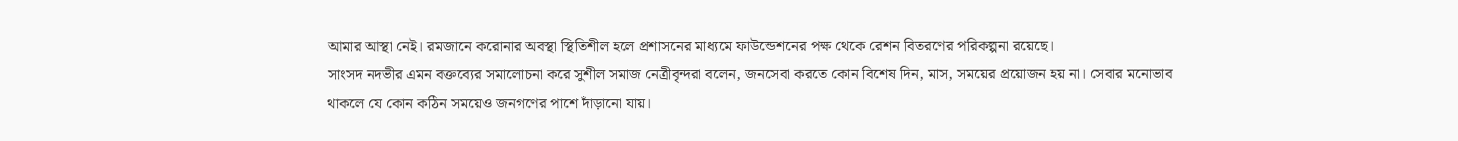আমার আস্থা নেই। রমজানে করোনার অবস্থা স্থিতিশীল হলে প্রশাসনের মাধ্যমে ফাউন্ডেশনের পক্ষ থেকে রেশন বিতরণের পরিকল্পনা রয়েছে।
সাংসদ নদভীর এমন বক্তব্যের সমালোচনা করে সুশীল সমাজ নেত্রীবৃন্দরা বলেন, জনসেবা করতে কোন বিশেষ দিন, মাস, সময়ের প্রয়োজন হয় না। সেবার মনোভাব থাকলে যে কোন কঠিন সময়েও জনগণের পাশে দাঁড়ানো যায়।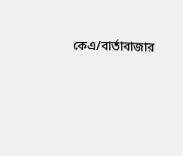কেএ/বার্তাবাজার